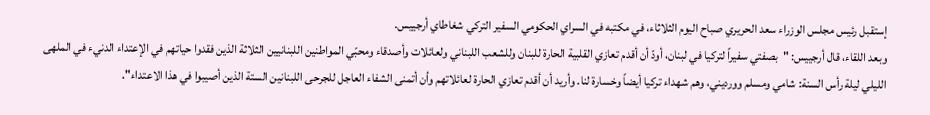إستقبل رئيس مجلس الوزراء سعد الحريري صباح اليوم الثلاثاء، في مكتبه في السراي الحكومي السفير التركي شغاطاي أرجييس.
وبعد اللقاء، قال أرجييس: "بصفتي سفيراً لتركيا في لبنان، أودّ أن أقدم تعازي القلبية الحارة للبنان وللشعب اللبناني ولعائلات وأصدقاء ومحبّي المواطنين اللبنانيين الثلاثة الذين فقدوا حياتهم في الإعتداء الدنيء في الملهى الليلي ليلة رأس السنة: شامي ومسلم وورديني، وهم شهداء تركيا أيضاً وخسارة لنا. وأريد أن أقدم تعازي الحارة لعائلاتهم وأن أتمنى الشفاء العاجل للجرحى اللبنانين الستة الذين أصيبوا في هذا الاعتداء".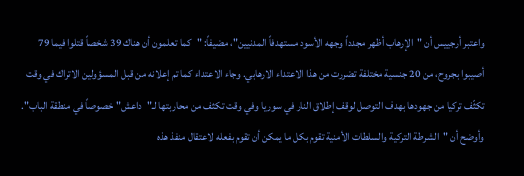واعتبر أرجييس أن "الإرهاب أظهر مجدداً وجهه الأسود مستهدفاً المدنيين"، مضيفاً: "كما تعلمون أن هناك 39 شخصاً قتلوا فيما 79 أصيبوا بجروح، من 20 جنسية مختلفة تضررت من هذا الاعتداء الارهابي. وجاء الاعتداء كما تم إعلانه من قبل المسؤولين الاتراك في وقت تكثّف تركيا من جهودها بهدف التوصل لوقف إطلاق النار في سوريا وفي وقت تكثف من محاربتها لـ"داعش" خصوصاً في منطقة الباب".
وأوضح أن "الشرطة التركية والسلطات الأمنية تقوم بكل ما يمكن أن تقوم بفعله لاعتقال منفذ هذه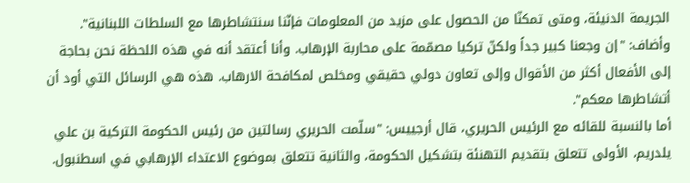الجريمة الدنيئة، ومتى تمكنّا من الحصول على مزيد من المعلومات فإنّنا سنتشاطرها مع السلطات اللبنانية".
وأضاف: "إن وجعنا كبير جداً ولكنّ تركيا مصمّمة على محاربة الإرهاب. وأنا أعتقد أنه في هذه اللحظة نحن بحاجة إلى الأفعال أكثر من الأقوال وإلى تعاون دولي حقيقي ومخلص لمكافحة الارهاب. هذه هي الرسائل التي أود أن أتشاطرها معكم".
أما بالنسبة للقائه مع الرئيس الحريري، قال أرجييس: "سلّمت الحريري رسالتين من رئيس الحكومة التركية بن علي يلدريم، الأولى تتعلق بتقديم التهنئة بتشكيل الحكومة، والثانية تتعلق بموضوع الاعتداء الإرهابي في اسطنبول.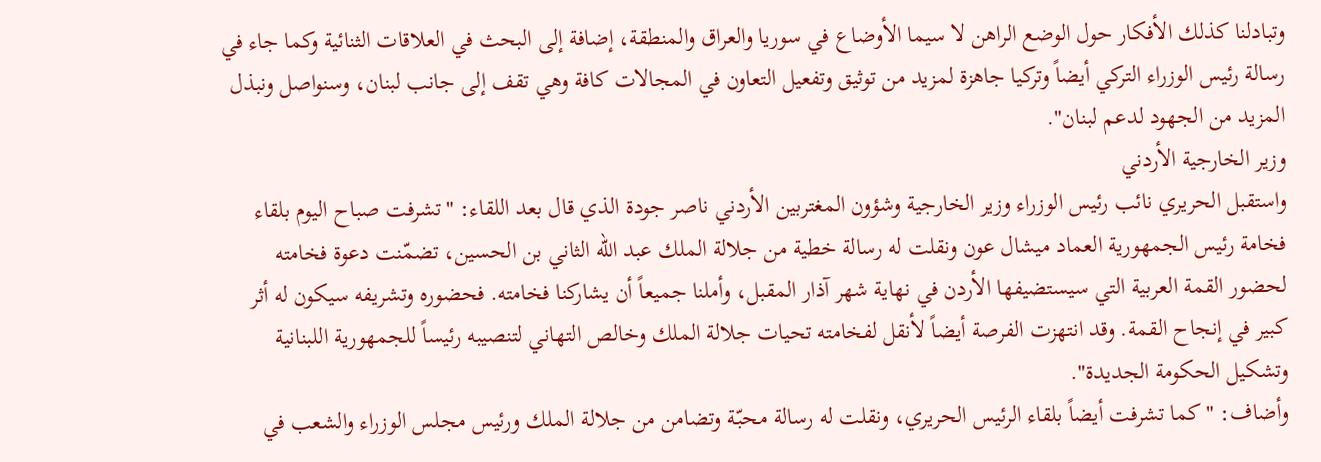وتبادلنا كذلك الأفكار حول الوضع الراهن لا سيما الأوضاع في سوريا والعراق والمنطقة، إضافة إلى البحث في العلاقات الثنائية وكما جاء في رسالة رئيس الوزراء التركي أيضاً وتركيا جاهزة لمزيد من توثيق وتفعيل التعاون في المجالات كافة وهي تقف إلى جانب لبنان، وسنواصل ونبذل المزيد من الجهود لدعم لبنان".
وزير الخارجية الأردني
واستقبل الحريري نائب رئيس الوزراء وزير الخارجية وشؤون المغتربين الأردني ناصر جودة الذي قال بعد اللقاء: "تشرفت صباح اليوم بلقاء فخامة رئيس الجمهورية العماد ميشال عون ونقلت له رسالة خطية من جلالة الملك عبد الله الثاني بن الحسين، تضمّنت دعوة فخامته لحضور القمة العربية التي سيستضيفها الأردن في نهاية شهر آذار المقبل، وأملنا جميعاً أن يشاركنا فخامته. فحضوره وتشريفه سيكون له أثر كبير في إنجاح القمة. وقد انتهزت الفرصة أيضاً لأنقل لفخامته تحيات جلالة الملك وخالص التهاني لتنصيبه رئيساً للجمهورية اللبنانية وتشكيل الحكومة الجديدة".
وأضاف: "كما تشرفت أيضاً بلقاء الرئيس الحريري، ونقلت له رسالة محبّة وتضامن من جلالة الملك ورئيس مجلس الوزراء والشعب في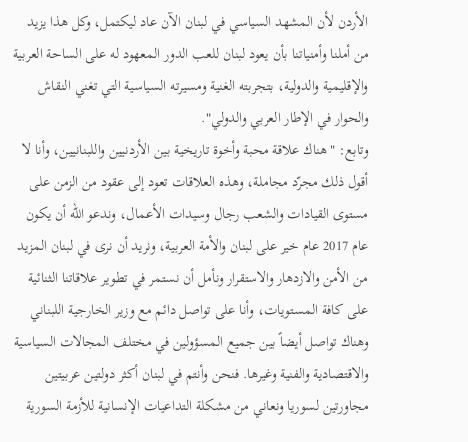الأردن لأن المشهد السياسي في لبنان الآن عاد ليكتمل، وكل هذا يزيد من أملنا وأمنياتنا بأن يعود لبنان للعب الدور المعهود له على الساحة العربية والإقليمية والدولية، بتجربته الغنية ومسيرته السياسية التي تغني النقاش والحوار في الإطار العربي والدولي".
وتابع: "هناك علاقة محبة وأخوة تاريخية بين الأردنيين واللبنانيين، وأنا لا أقول ذلك مجرّد مجاملة، وهذه العلاقات تعود إلى عقود من الزمن على مستوى القيادات والشعب رجال وسيدات الأعمال، وندعو الله أن يكون عام 2017 عام خير على لبنان والأمة العربية، ونريد أن نرى في لبنان المزيد من الأمن والازدهار والاستقرار ونأمل أن نستمر في تطوير علاقاتنا الثنائية على كافة المستويات، وأنا على تواصل دائم مع وزير الخارجية اللبناني وهناك تواصل أيضاً بين جميع المسؤولين في مختلف المجالات السياسية والاقتصادية والفنية وغيرها. فنحن وأنتم في لبنان أكثر دولتين عربيتين مجاورتين لسوريا ونعاني من مشكلة التداعيات الإنسانية للأزمة السورية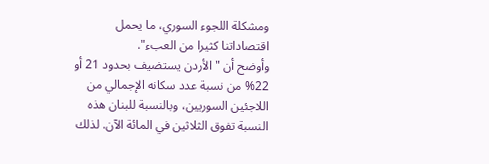ومشكلة اللجوء السوري، ما يحمل اقتصاداتنا كثيرا من العبء".
وأوضح أن "الأردن يستضيف بحدود 21 أو 22% من نسبة عدد سكانه الإجمالي من اللاجئين السوريين، وبالنسبة للبنان هذه النسبة تفوق الثلاثين في المائة الآن. لذلك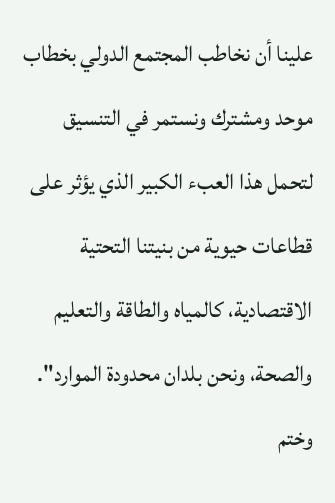علينا أن نخاطب المجتمع الدولي بخطاب موحد ومشترك ونستمر في التنسيق لتحمل هذا العبء الكبير الذي يؤثر على قطاعات حيوية من بنيتنا التحتية الاقتصادية، كالمياه والطاقة والتعليم والصحة، ونحن بلدان محدودة الموارد".
وختم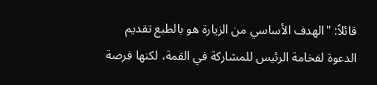قائلاً: "الهدف الأساسي من الزيارة هو بالطبع تقديم الدعوة لفخامة الرئيس للمشاركة في القمة، لكنها فرصة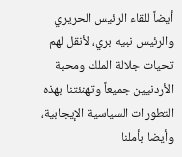أيضاً للقاء الرئيس الحريري والرئيس نبيه بري، لأنقل لهم تحيات جلالة الملك ومحبة الأردنيين جميعاً وتهنئتنا بهذه التطورات السياسية الإيجابية، وأيضا بأملنا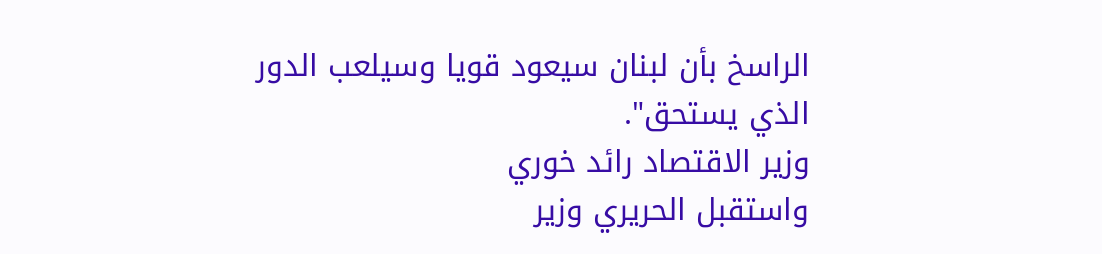الراسخ بأن لبنان سيعود قويا وسيلعب الدور الذي يستحق".
وزير الاقتصاد رائد خوري
واستقبل الحريري وزير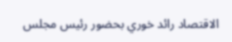الاقتصاد رائد خوري بحضور رئيس مجلس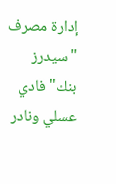إدارة مصرف "سيدرز بنك" فادي عسلي ونادر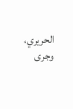الحريري، وجرى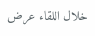خلال اللقاء عرض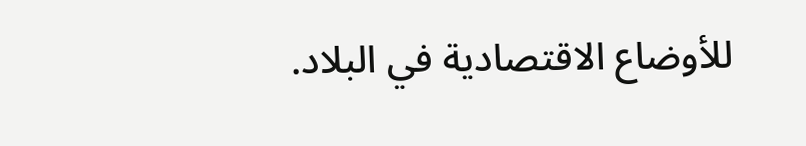للأوضاع الاقتصادية في البلاد.